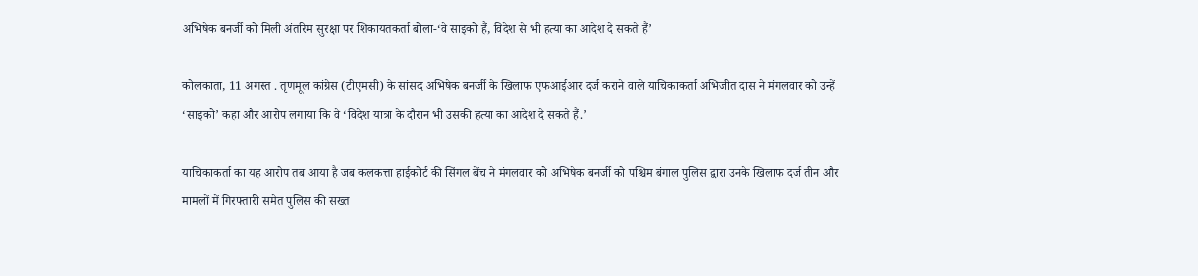अभिषेक बनर्जी को मिली अंतरिम सुरक्षा पर शिकायतकर्ता बोला-‘वे साइको हैं, विदेश से भी हत्या का आदेश दे सकते हैं’

कोलकाता, 11 अगस्त . तृणमूल कांग्रेस (टीएमसी) के सांसद अभिषेक बनर्जी के खिलाफ एफआईआर दर्ज कराने वाले याचिकाकर्ता अभिजीत दास ने मंगलवार को उन्हें ‘साइको’ कहा और आरोप लगाया कि वे ‘विदेश यात्रा के दौरान भी उसकी हत्या का आदेश दे सकते हैं.’

याचिकाकर्ता का यह आरोप तब आया है जब कलकत्ता हाईकोर्ट की सिंगल बेंच ने मंगलवार को अभिषेक बनर्जी को पश्चिम बंगाल पुलिस द्वारा उनके खिलाफ दर्ज तीन और मामलों में गिरफ्तारी समेत पुलिस की सख्त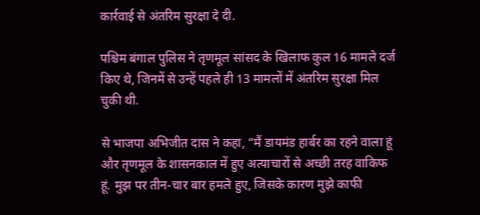कार्रवाई से अंतरिम सुरक्षा दे दी.

पश्चिम बंगाल पुलिस ने तृणमूल सांसद के खिलाफ कुल 16 मामले दर्ज किए थे, जिनमें से उन्हें पहले ही 13 मामलों में अंतरिम सुरक्षा मिल चुकी थी.

से भाजपा अभिजीत दास ने कहा, “मैं डायमंड हार्बर का रहने वाला हूं और तृणमूल के शासनकाल में हुए अत्याचारों से अच्छी तरह वाकिफ हूं. मुझ पर तीन-चार बार हमले हुए, जिसके कारण मुझे काफी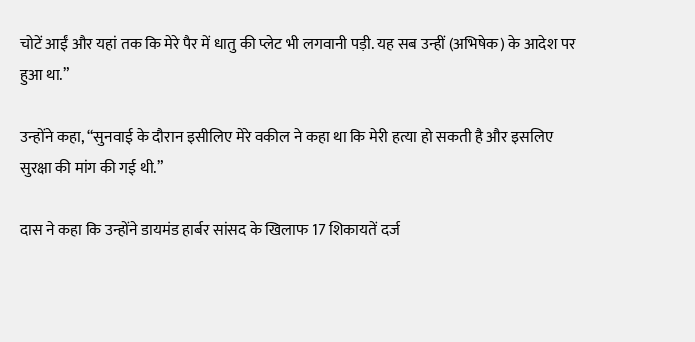चोटें आईं और यहां तक कि मेरे पैर में धातु की प्लेट भी लगवानी पड़ी. यह सब उन्हीं (अभिषेक) के आदेश पर हुआ था.”

उन्होंने कहा, “सुनवाई के दौरान इसीलिए मेरे वकील ने कहा था कि मेरी हत्या हो सकती है और इसलिए सुरक्षा की मांग की गई थी.”

दास ने कहा कि उन्होंने डायमंड हार्बर सांसद के खिलाफ 17 शिकायतें दर्ज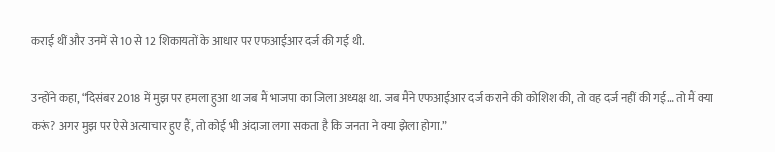कराई थीं और उनमें से 10 से 12 शिकायतों के आधार पर एफआईआर दर्ज की गई थी.

उन्होंने कहा, “दिसंबर 2018 में मुझ पर हमला हुआ था जब मैं भाजपा का जिला अध्यक्ष था. जब मैंने एफआईआर दर्ज कराने की कोशिश की, तो वह दर्ज नहीं की गई… तो मैं क्या करूं? अगर मुझ पर ऐसे अत्याचार हुए हैं, तो कोई भी अंदाजा लगा सकता है कि जनता ने क्या झेला होगा.”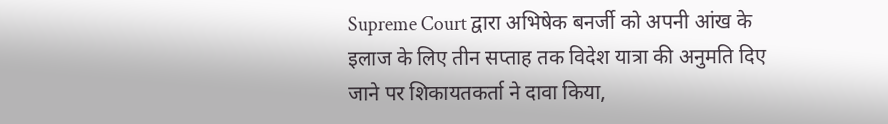Supreme Court द्वारा अभिषेक बनर्जी को अपनी आंख के इलाज के लिए तीन सप्ताह तक विदेश यात्रा की अनुमति दिए जाने पर शिकायतकर्ता ने दावा किया,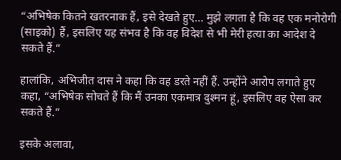“अभिषेक कितने खतरनाक हैं, इसे देखते हुए… मुझे लगता है कि वह एक मनोरोगी (साइको) हैं, इसलिए यह संभव है कि वह विदेश से भी मेरी हत्या का आदेश दे सकते हैं.”

हालांकि, अभिजीत दास ने कहा कि वह डरते नहीं हैं. उन्होंने आरोप लगाते हुए कहा, “अभिषेक सोचते हैं कि मैं उनका एकमात्र दुश्मन हूं, इसलिए वह ऐसा कर सकते हैं.”

इसके अलावा,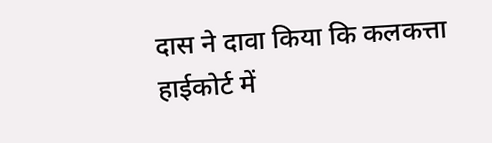दास ने दावा किया कि कलकत्ता हाईकोर्ट में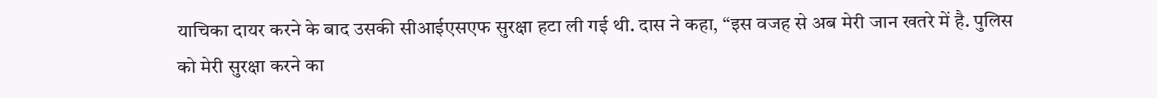याचिका दायर करने के बाद उसकी सीआईएसएफ सुरक्षा हटा ली गई थी. दास ने कहा, “इस वजह से अब मेरी जान खतरे में है. पुलिस को मेरी सुरक्षा करने का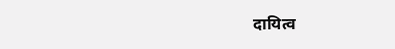दायित्व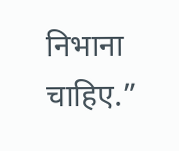निभाना चाहिए.”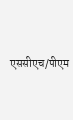एससीएच/पीएम